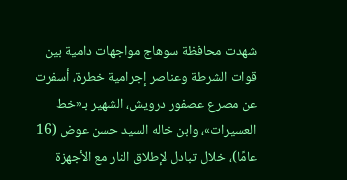شهدت محافظة سوهاج مواجهات دامية بين قوات الشرطة وعناصر إجرامية خطرة، أسفرت عن مصرع عصفور درويش، الشهير بـ«خط العسيرات»، وابن خاله السيد حسن عوض (16 عامًا)، خلال تبادل لإطلاق النار مع الأجهزة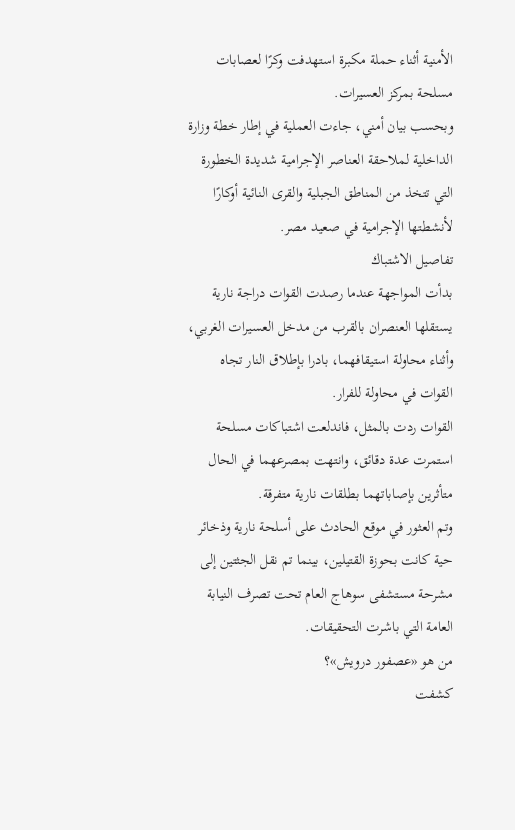الأمنية أثناء حملة مكبرة استهدفت وكرًا لعصابات مسلحة بمركز العسيرات.
وبحسب بيان أمني، جاءت العملية في إطار خطة وزارة الداخلية لملاحقة العناصر الإجرامية شديدة الخطورة التي تتخذ من المناطق الجبلية والقرى النائية أوكارًا لأنشطتها الإجرامية في صعيد مصر.
تفاصيل الاشتباك
بدأت المواجهة عندما رصدت القوات دراجة نارية يستقلها العنصران بالقرب من مدخل العسيرات الغربي، وأثناء محاولة استيقافهما، بادرا بإطلاق النار تجاه القوات في محاولة للفرار.
القوات ردت بالمثل، فاندلعت اشتباكات مسلحة استمرت عدة دقائق، وانتهت بمصرعهما في الحال متأثرين بإصاباتهما بطلقات نارية متفرقة.
وتم العثور في موقع الحادث على أسلحة نارية وذخائر حية كانت بحوزة القتيلين، بينما تم نقل الجثتين إلى مشرحة مستشفى سوهاج العام تحت تصرف النيابة العامة التي باشرت التحقيقات.
من هو «عصفور درويش»؟
كشفت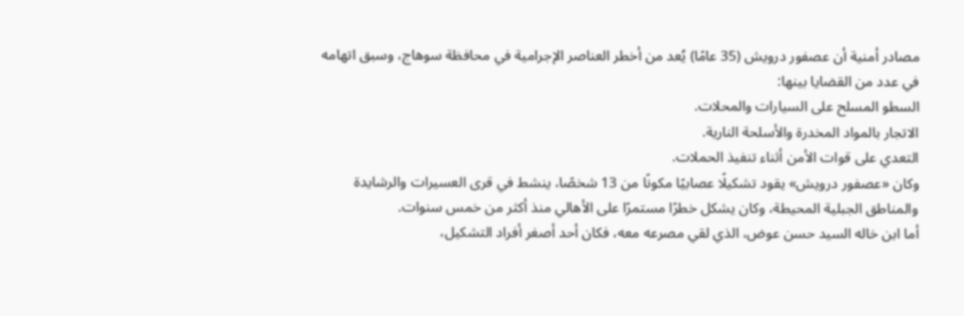مصادر أمنية أن عصفور درويش (35 عامًا) يُعد من أخطر العناصر الإجرامية في محافظة سوهاج، وسبق اتهامه في عدد من القضايا بينها:
السطو المسلح على السيارات والمحلات.
الاتجار بالمواد المخدرة والأسلحة النارية.
التعدي على قوات الأمن أثناء تنفيذ الحملات.
وكان «عصفور درويش» يقود تشكيلًا عصابيًا مكونًا من 13 شخصًا، ينشط في قرى العسيرات والرشايدة والمناطق الجبلية المحيطة، وكان يشكل خطرًا مستمرًا على الأهالي منذ أكثر من خمس سنوات.
أما ابن خاله السيد حسن عوض، الذي لقي مصرعه معه، فكان أحد أصغر أفراد التشكيل،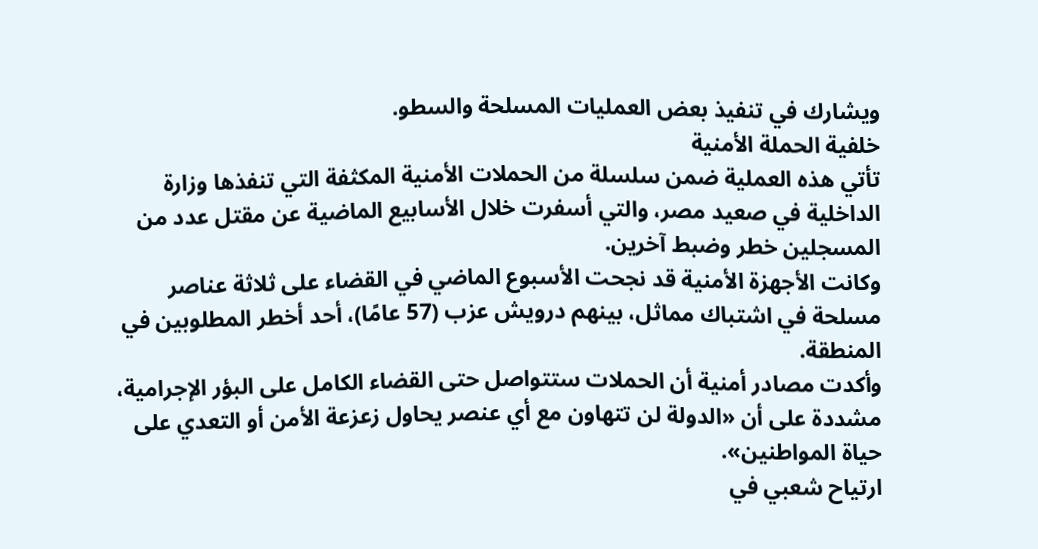ويشارك في تنفيذ بعض العمليات المسلحة والسطو.
خلفية الحملة الأمنية
تأتي هذه العملية ضمن سلسلة من الحملات الأمنية المكثفة التي تنفذها وزارة الداخلية في صعيد مصر، والتي أسفرت خلال الأسابيع الماضية عن مقتل عدد من المسجلين خطر وضبط آخرين.
وكانت الأجهزة الأمنية قد نجحت الأسبوع الماضي في القضاء على ثلاثة عناصر مسلحة في اشتباك مماثل، بينهم درويش عزب (57 عامًا)، أحد أخطر المطلوبين في المنطقة.
وأكدت مصادر أمنية أن الحملات ستتواصل حتى القضاء الكامل على البؤر الإجرامية، مشددة على أن «الدولة لن تتهاون مع أي عنصر يحاول زعزعة الأمن أو التعدي على حياة المواطنين».
ارتياح شعبي في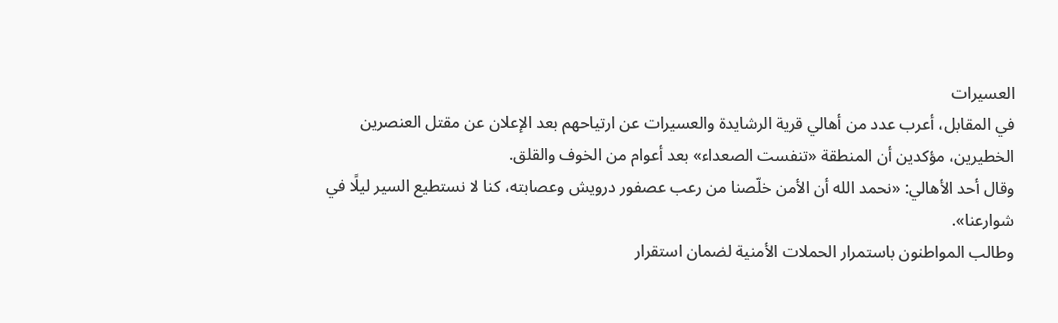العسيرات
في المقابل، أعرب عدد من أهالي قرية الرشايدة والعسيرات عن ارتياحهم بعد الإعلان عن مقتل العنصرين الخطيرين، مؤكدين أن المنطقة «تنفست الصعداء» بعد أعوام من الخوف والقلق.
وقال أحد الأهالي: «نحمد الله أن الأمن خلّصنا من رعب عصفور درويش وعصابته، كنا لا نستطيع السير ليلًا في شوارعنا».
وطالب المواطنون باستمرار الحملات الأمنية لضمان استقرار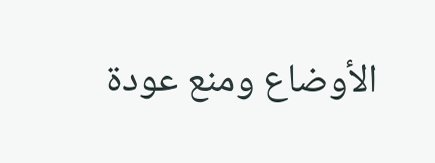الأوضاع ومنع عودة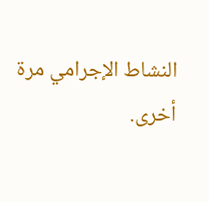النشاط الإجرامي مرة أخرى.